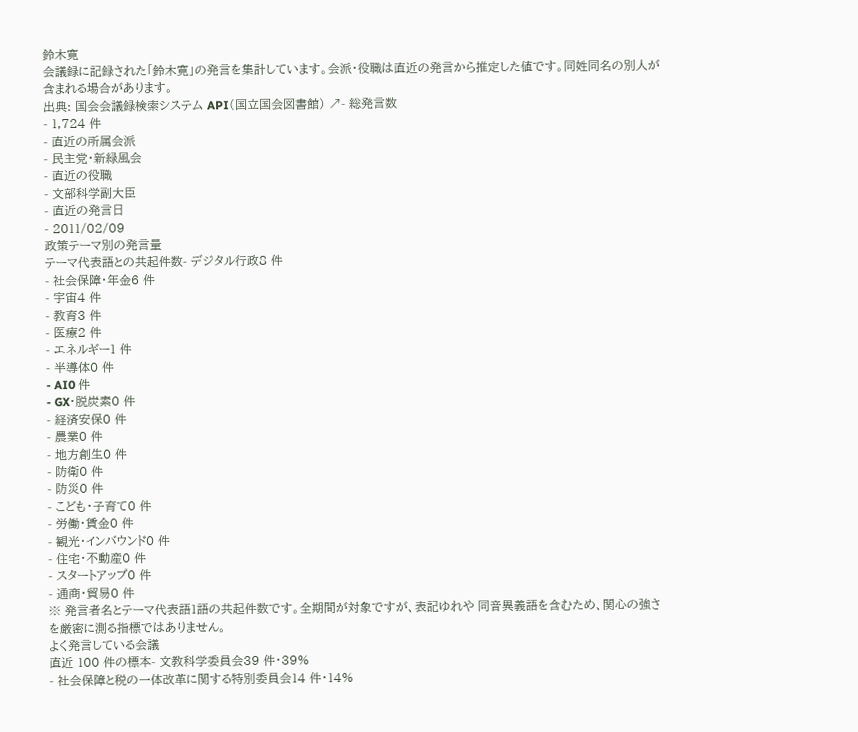鈴木寛
会議録に記録された「鈴木寛」の発言を集計しています。会派・役職は直近の発言から推定した値です。同姓同名の別人が含まれる場合があります。
出典: 国会会議録検索システム API(国立国会図書館) ↗- 総発言数
- 1,724 件
- 直近の所属会派
- 民主党・新緑風会
- 直近の役職
- 文部科学副大臣
- 直近の発言日
- 2011/02/09
政策テーマ別の発言量
テーマ代表語との共起件数- デジタル行政8 件
- 社会保障・年金6 件
- 宇宙4 件
- 教育3 件
- 医療2 件
- エネルギー1 件
- 半導体0 件
- AI0 件
- GX・脱炭素0 件
- 経済安保0 件
- 農業0 件
- 地方創生0 件
- 防衛0 件
- 防災0 件
- こども・子育て0 件
- 労働・賃金0 件
- 観光・インバウンド0 件
- 住宅・不動産0 件
- スタートアップ0 件
- 通商・貿易0 件
※ 発言者名とテーマ代表語1語の共起件数です。全期間が対象ですが、表記ゆれや 同音異義語を含むため、関心の強さを厳密に測る指標ではありません。
よく発言している会議
直近 100 件の標本- 文教科学委員会39 件・39%
- 社会保障と税の一体改革に関する特別委員会14 件・14%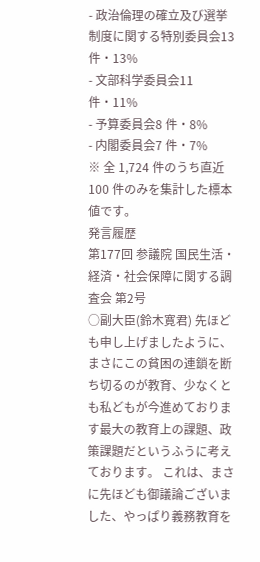- 政治倫理の確立及び選挙制度に関する特別委員会13 件・13%
- 文部科学委員会11 件・11%
- 予算委員会8 件・8%
- 内閣委員会7 件・7%
※ 全 1,724 件のうち直近 100 件のみを集計した標本値です。
発言履歴
第177回 参議院 国民生活・経済・社会保障に関する調査会 第2号
○副大臣(鈴木寛君) 先ほども申し上げましたように、まさにこの貧困の連鎖を断ち切るのが教育、少なくとも私どもが今進めております最大の教育上の課題、政策課題だというふうに考えております。 これは、まさに先ほども御議論ございました、やっぱり義務教育を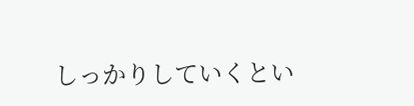しっかりしていくとい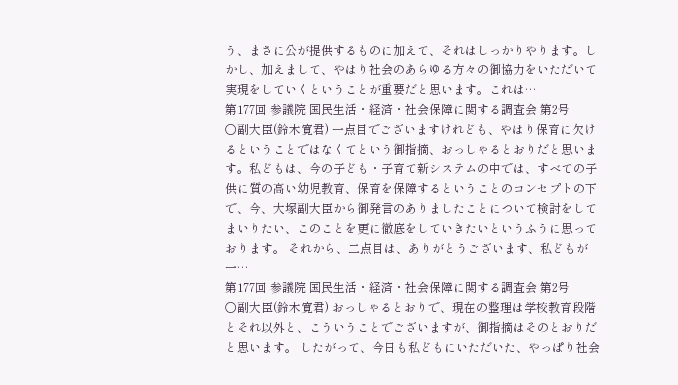う、まさに公が提供するものに加えて、それはしっかりやります。しかし、加えまして、やはり社会のあらゆる方々の御協力をいただいて実現をしていくということが重要だと思います。これは…
第177回 参議院 国民生活・経済・社会保障に関する調査会 第2号
○副大臣(鈴木寛君) 一点目でございますけれども、やはり保育に欠けるということではなくてという御指摘、おっしゃるとおりだと思います。私どもは、今の子ども・子育て新システムの中では、すべての子供に質の高い幼児教育、保育を保障するということのコンセプトの下で、今、大塚副大臣から御発言のありましたことについて検討をしてまいりたい、このことを更に徹底をしていきたいというふうに思っております。 それから、二点目は、ありがとうございます、私どもが一…
第177回 参議院 国民生活・経済・社会保障に関する調査会 第2号
○副大臣(鈴木寛君) おっしゃるとおりで、現在の整理は学校教育段階とそれ以外と、こういうことでございますが、御指摘はそのとおりだと思います。 したがって、今日も私どもにいただいた、やっぱり社会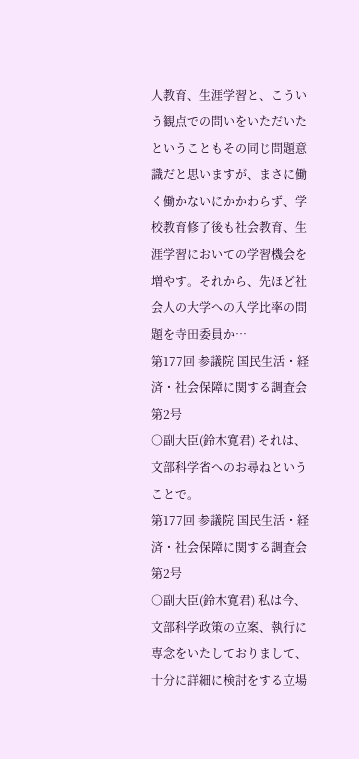人教育、生涯学習と、こういう観点での問いをいただいたということもその同じ問題意識だと思いますが、まさに働く働かないにかかわらず、学校教育修了後も社会教育、生涯学習においての学習機会を増やす。それから、先ほど社会人の大学への入学比率の問題を寺田委員か…
第177回 参議院 国民生活・経済・社会保障に関する調査会 第2号
○副大臣(鈴木寛君) それは、文部科学省へのお尋ねということで。
第177回 参議院 国民生活・経済・社会保障に関する調査会 第2号
○副大臣(鈴木寛君) 私は今、文部科学政策の立案、執行に専念をいたしておりまして、十分に詳細に検討をする立場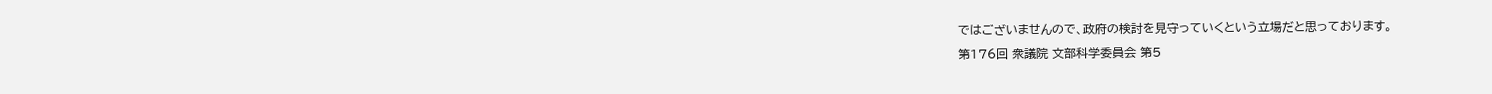ではございませんので、政府の検討を見守っていくという立場だと思っております。
第176回 衆議院 文部科学委員会 第5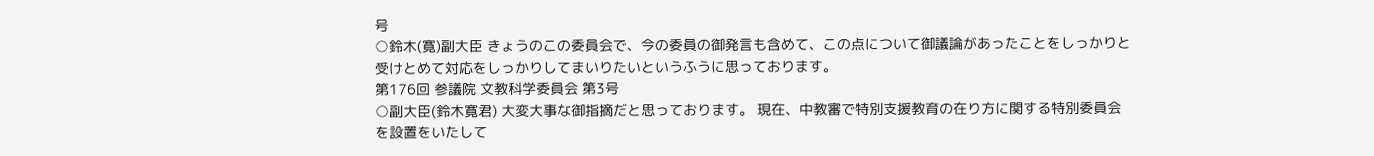号
○鈴木(寛)副大臣 きょうのこの委員会で、今の委員の御発言も含めて、この点について御議論があったことをしっかりと受けとめて対応をしっかりしてまいりたいというふうに思っております。
第176回 参議院 文教科学委員会 第3号
○副大臣(鈴木寛君) 大変大事な御指摘だと思っております。 現在、中教審で特別支援教育の在り方に関する特別委員会を設置をいたして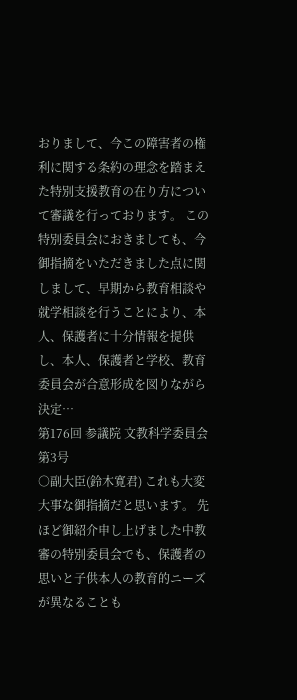おりまして、今この障害者の権利に関する条約の理念を踏まえた特別支援教育の在り方について審議を行っております。 この特別委員会におきましても、今御指摘をいただきました点に関しまして、早期から教育相談や就学相談を行うことにより、本人、保護者に十分情報を提供し、本人、保護者と学校、教育委員会が合意形成を図りながら決定…
第176回 参議院 文教科学委員会 第3号
○副大臣(鈴木寛君) これも大変大事な御指摘だと思います。 先ほど御紹介申し上げました中教審の特別委員会でも、保護者の思いと子供本人の教育的ニーズが異なることも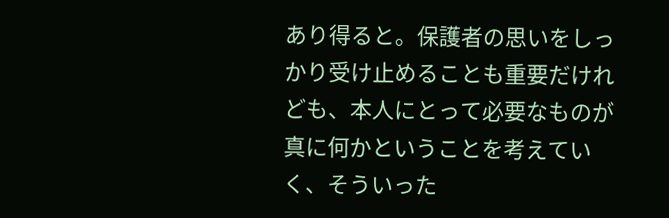あり得ると。保護者の思いをしっかり受け止めることも重要だけれども、本人にとって必要なものが真に何かということを考えていく、そういった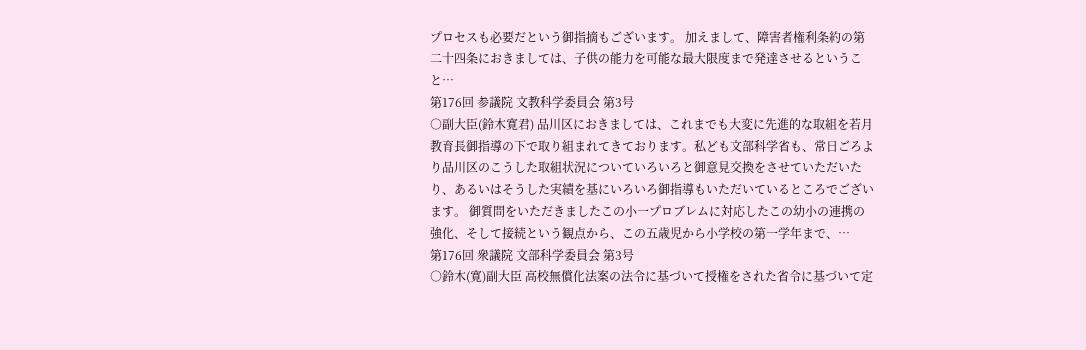プロセスも必要だという御指摘もございます。 加えまして、障害者権利条約の第二十四条におきましては、子供の能力を可能な最大限度まで発達させるということ…
第176回 参議院 文教科学委員会 第3号
○副大臣(鈴木寛君) 品川区におきましては、これまでも大変に先進的な取組を若月教育長御指導の下で取り組まれてきております。私ども文部科学省も、常日ごろより品川区のこうした取組状況についていろいろと御意見交換をさせていただいたり、あるいはそうした実績を基にいろいろ御指導もいただいているところでございます。 御質問をいただきましたこの小一プロブレムに対応したこの幼小の連携の強化、そして接続という観点から、この五歳児から小学校の第一学年まで、…
第176回 衆議院 文部科学委員会 第3号
○鈴木(寛)副大臣 高校無償化法案の法令に基づいて授権をされた省令に基づいて定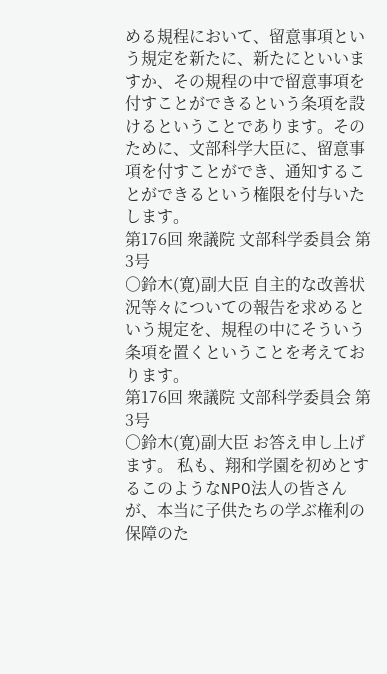める規程において、留意事項という規定を新たに、新たにといいますか、その規程の中で留意事項を付すことができるという条項を設けるということであります。そのために、文部科学大臣に、留意事項を付すことができ、通知することができるという権限を付与いたします。
第176回 衆議院 文部科学委員会 第3号
○鈴木(寛)副大臣 自主的な改善状況等々についての報告を求めるという規定を、規程の中にそういう条項を置くということを考えております。
第176回 衆議院 文部科学委員会 第3号
○鈴木(寛)副大臣 お答え申し上げます。 私も、翔和学園を初めとするこのようなNPO法人の皆さんが、本当に子供たちの学ぶ権利の保障のた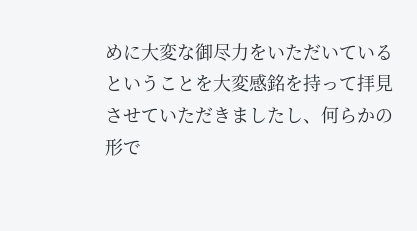めに大変な御尽力をいただいているということを大変感銘を持って拝見させていただきましたし、何らかの形で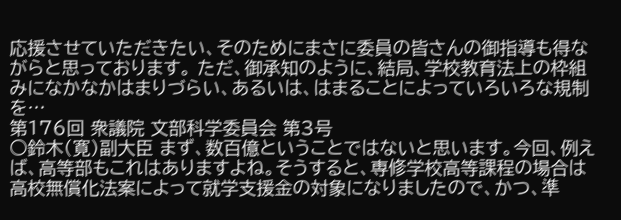応援させていただきたい、そのためにまさに委員の皆さんの御指導も得ながらと思っております。 ただ、御承知のように、結局、学校教育法上の枠組みになかなかはまりづらい、あるいは、はまることによっていろいろな規制を…
第176回 衆議院 文部科学委員会 第3号
○鈴木(寛)副大臣 まず、数百億ということではないと思います。今回、例えば、高等部もこれはありますよね。そうすると、専修学校高等課程の場合は高校無償化法案によって就学支援金の対象になりましたので、かつ、準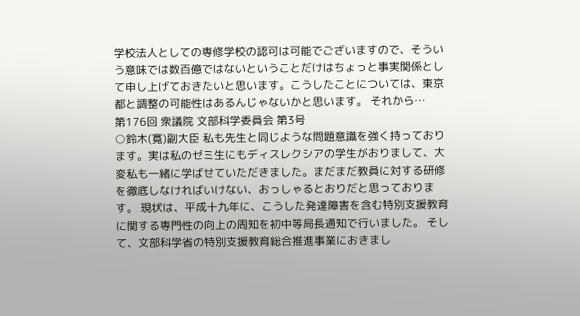学校法人としての専修学校の認可は可能でございますので、そういう意味では数百億ではないということだけはちょっと事実関係として申し上げておきたいと思います。こうしたことについては、東京都と調整の可能性はあるんじゃないかと思います。 それから…
第176回 衆議院 文部科学委員会 第3号
○鈴木(寛)副大臣 私も先生と同じような問題意識を強く持っております。実は私のゼミ生にもディスレクシアの学生がおりまして、大変私も一緒に学ばせていただきました。まだまだ教員に対する研修を徹底しなければいけない、おっしゃるとおりだと思っております。 現状は、平成十九年に、こうした発達障害を含む特別支援教育に関する専門性の向上の周知を初中等局長通知で行いました。 そして、文部科学省の特別支援教育総合推進事業におきまし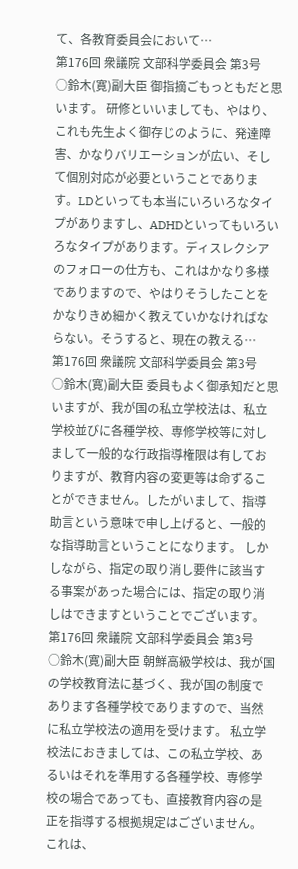て、各教育委員会において…
第176回 衆議院 文部科学委員会 第3号
○鈴木(寛)副大臣 御指摘ごもっともだと思います。 研修といいましても、やはり、これも先生よく御存じのように、発達障害、かなりバリエーションが広い、そして個別対応が必要ということであります。LDといっても本当にいろいろなタイプがありますし、ADHDといってもいろいろなタイプがあります。ディスレクシアのフォローの仕方も、これはかなり多様でありますので、やはりそうしたことをかなりきめ細かく教えていかなければならない。そうすると、現在の教える…
第176回 衆議院 文部科学委員会 第3号
○鈴木(寛)副大臣 委員もよく御承知だと思いますが、我が国の私立学校法は、私立学校並びに各種学校、専修学校等に対しまして一般的な行政指導権限は有しておりますが、教育内容の変更等は命ずることができません。したがいまして、指導助言という意味で申し上げると、一般的な指導助言ということになります。 しかしながら、指定の取り消し要件に該当する事案があった場合には、指定の取り消しはできますということでございます。
第176回 衆議院 文部科学委員会 第3号
○鈴木(寛)副大臣 朝鮮高級学校は、我が国の学校教育法に基づく、我が国の制度であります各種学校でありますので、当然に私立学校法の適用を受けます。 私立学校法におきましては、この私立学校、あるいはそれを準用する各種学校、専修学校の場合であっても、直接教育内容の是正を指導する根拠規定はございません。これは、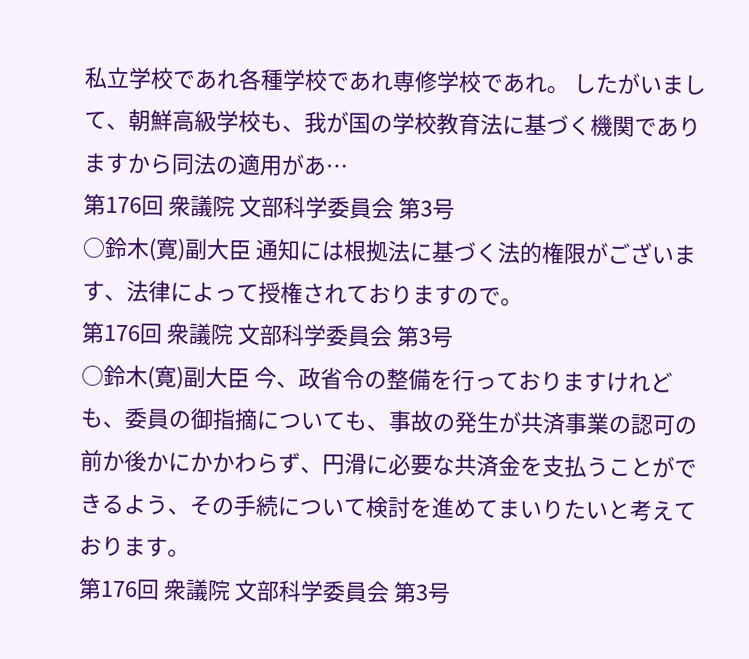私立学校であれ各種学校であれ専修学校であれ。 したがいまして、朝鮮高級学校も、我が国の学校教育法に基づく機関でありますから同法の適用があ…
第176回 衆議院 文部科学委員会 第3号
○鈴木(寛)副大臣 通知には根拠法に基づく法的権限がございます、法律によって授権されておりますので。
第176回 衆議院 文部科学委員会 第3号
○鈴木(寛)副大臣 今、政省令の整備を行っておりますけれども、委員の御指摘についても、事故の発生が共済事業の認可の前か後かにかかわらず、円滑に必要な共済金を支払うことができるよう、その手続について検討を進めてまいりたいと考えております。
第176回 衆議院 文部科学委員会 第3号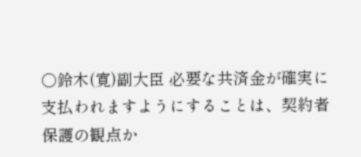○鈴木(寛)副大臣 必要な共済金が確実に支払われますようにすることは、契約者保護の観点か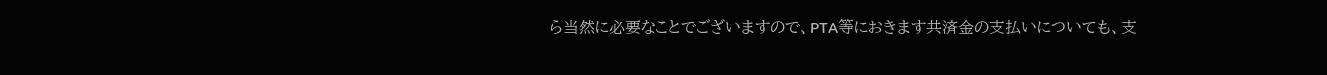ら当然に必要なことでございますので、PTA等におきます共済金の支払いについても、支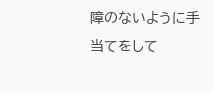障のないように手当てをして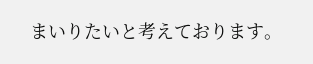まいりたいと考えております。